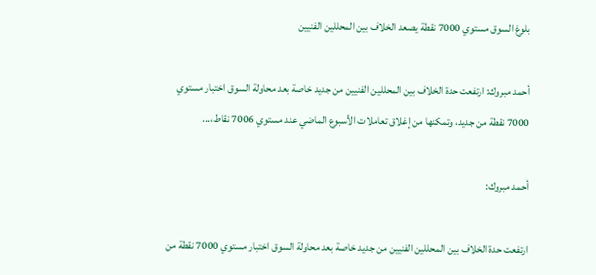بلوغ السوق مستوي 7000 نقطة يصعد الخلاف بين المحللين الفنيين

أحمد مبروك: ارتفعت حدة الخلاف بين المحللين الفنيين من جديد خاصة بعد محاولة السوق اختبار مستوي 7000 نقطة من جديد، وتمكنها من إغلاق تعاملات الأسبوع الماضي عند مستوي 7006 نقاط،...

أحمد مبروك:

ارتفعت حدة الخلاف بين المحللين الفنيين من جديد خاصة بعد محاولة السوق اختبار مستوي 7000 نقطة من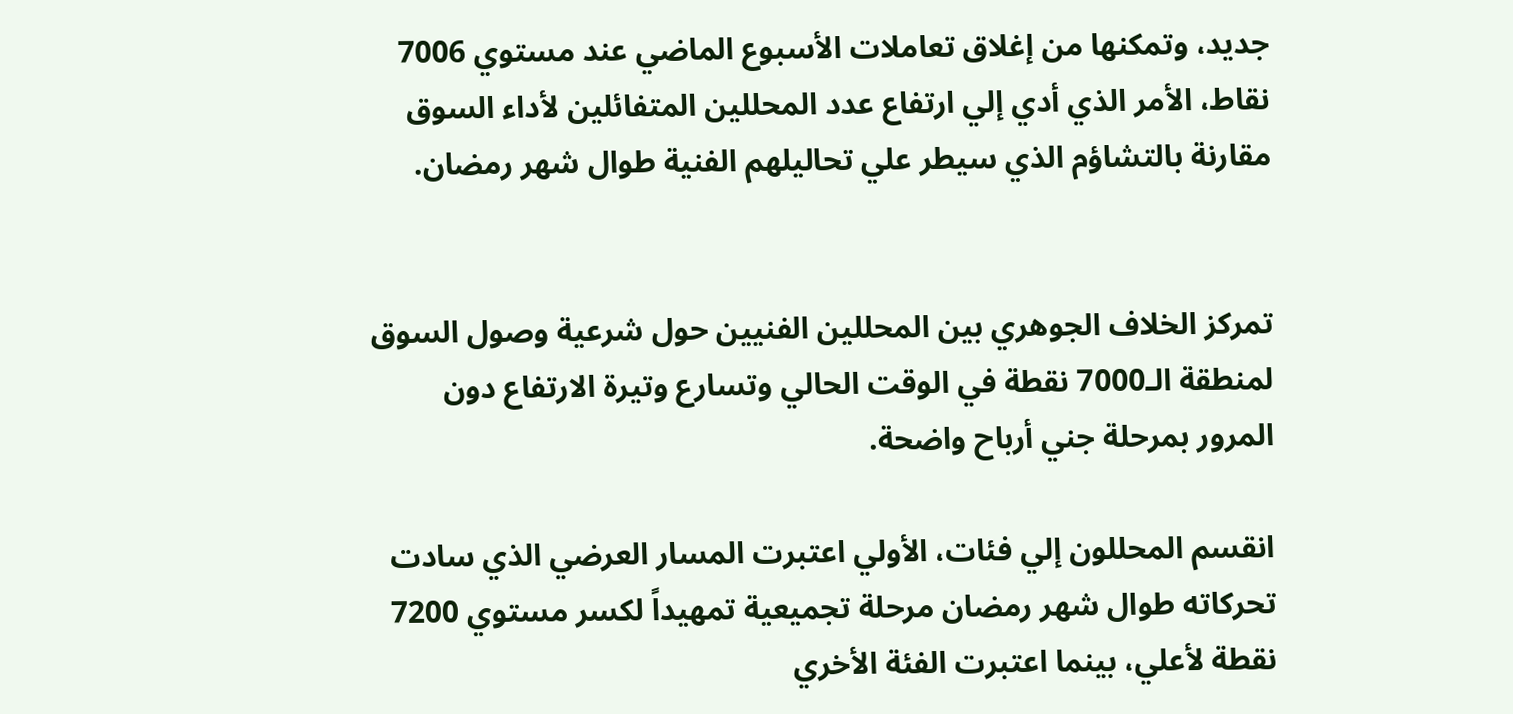جديد، وتمكنها من إغلاق تعاملات الأسبوع الماضي عند مستوي 7006 نقاط، الأمر الذي أدي إلي ارتفاع عدد المحللين المتفائلين لأداء السوق مقارنة بالتشاؤم الذي سيطر علي تحاليلهم الفنية طوال شهر رمضان.


تمركز الخلاف الجوهري بين المحللين الفنيين حول شرعية وصول السوق لمنطقة الـ7000 نقطة في الوقت الحالي وتسارع وتيرة الارتفاع دون المرور بمرحلة جني أرباح واضحة.

انقسم المحللون إلي فئات، الأولي اعتبرت المسار العرضي الذي سادت تحركاته طوال شهر رمضان مرحلة تجميعية تمهيداً لكسر مستوي 7200 نقطة لأعلي، بينما اعتبرت الفئة الأخري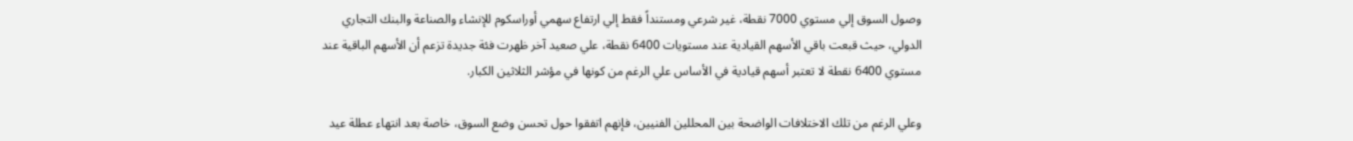وصول السوق إلي مستوي 7000 نقطة، غير شرعي ومستنداً فقط إلي ارتفاع سهمي أوراسكوم للإنشاء والصناعة والبنك التجاري الدولي، حيث قبعت باقي الأسهم القيادية عند مستويات 6400 نقطة، علي صعيد آخر ظهرت فئة جديدة تزعم أن الأسهم الباقية عند مستوي 6400 نقطة لا تعتبر أسهم قيادية في الأساس علي الرغم من كونها في مؤشر الثلاثين الكبار.

وعلي الرغم من تلك الاختلافات الواضحة بين المحللين الفنيين، فإنهم اتفقوا حول تحسن وضع السوق، خاصة بعد انتهاء عطلة عيد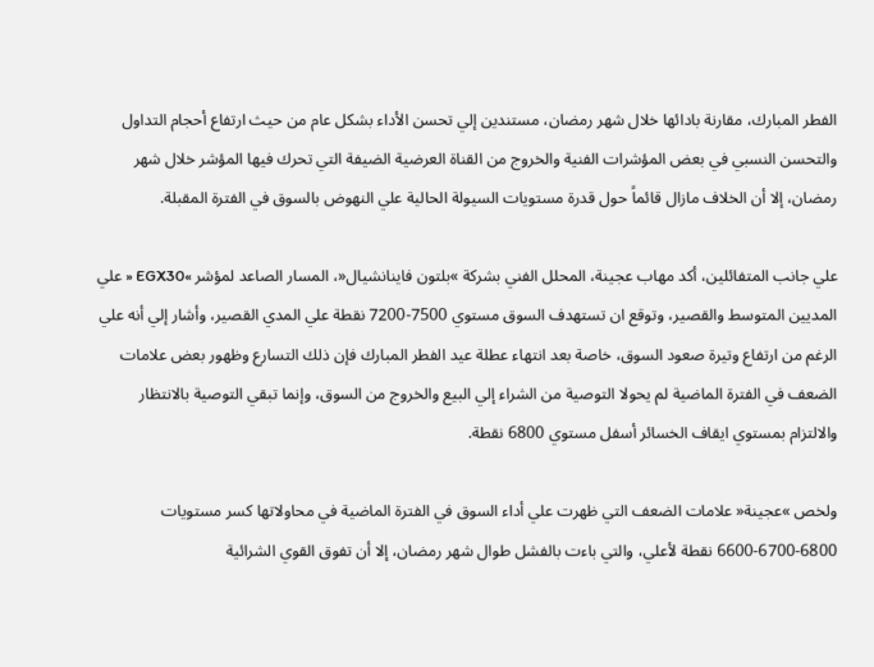الفطر المبارك، مقارنة بادائها خلال شهر رمضان، مستندين إلي تحسن الأداء بشكل عام من حيث ارتفاع أحجام التداول والتحسن النسبي في بعض المؤشرات الفنية والخروج من القناة العرضية الضيفة التي تحرك فيها المؤشر خلال شهر رمضان، إلا أن الخلاف مازال قائماً حول قدرة مستويات السيولة الحالية علي النهوض بالسوق في الفترة المقبلة.

علي جانب المتفائلين، أكد مهاب عجينة، المحلل الفني بشركة »بلتون فاينانشيال«، المسار الصاعد لمؤشر »EGX30 « علي المديين المتوسط والقصير، وتوقع ان تستهدف السوق مستوي 7500-7200 نقطة علي المدي القصير، وأشار إلي أنه علي الرغم من ارتفاع وتيرة صعود السوق، خاصة بعد انتهاء عطلة عيد الفطر المبارك فإن ذلك التسارع وظهور بعض علامات الضعف في الفترة الماضية لم يحولا التوصية من الشراء إلي البيع والخروج من السوق، وإنما تبقي التوصية بالانتظار والالتزام بمستوي ايقاف الخسائر أسفل مستوي 6800 نقطة.

ولخص »عجينة« علامات الضعف التي ظهرت علي أداء السوق في الفترة الماضية في محاولاتها كسر مستويات 6800-6700-6600 نقطة لأعلي، والتي باءت بالفشل طوال شهر رمضان، إلا أن تفوق القوي الشرائية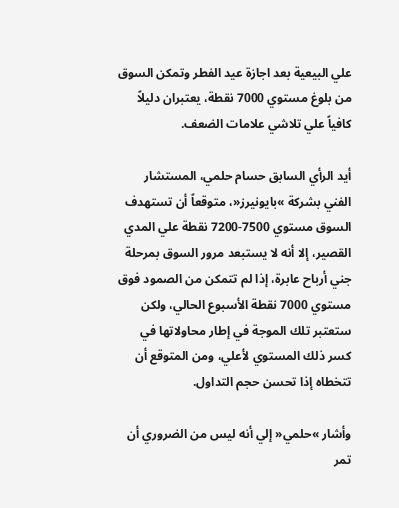علي البيعية بعد اجازة عيد الفطر وتمكن السوق من بلوغ مستوي 7000 نقطة، يعتبران دليلاً كافياً علي تلاشي علامات الضعف.

أيد الرأي السابق حسام حلمي، المستشار الفني بشركة »بايونيرز«، متوقعاً أن تستهدف السوق مستوي 7500-7200 نقطة علي المدي القصير، إلا أنه لا يستبعد مرور السوق بمرحلة جني أرباح عابرة، إذا لم تتمكن من الصمود فوق مستوي 7000 نقطة الأسبوع الحالي، ولكن ستعتبر تلك الموجة في إطار محاولاتها في كسر ذلك المستوي لأعلي، ومن المتوقع أن تتخطاه إذا تحسن حجم التداول.

وأشار »حلمي« إلي أنه ليس من الضروري أن تمر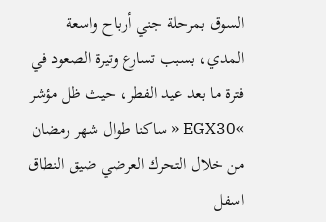السوق بمرحلة جني أرباح واسعة المدي، بسبب تسارع وتيرة الصعود في فترة ما بعد عيد الفطر، حيث ظل مؤشر »EGX30 « ساكنا طوال شهر رمضان من خلال التحرك العرضي ضيق النطاق اسفل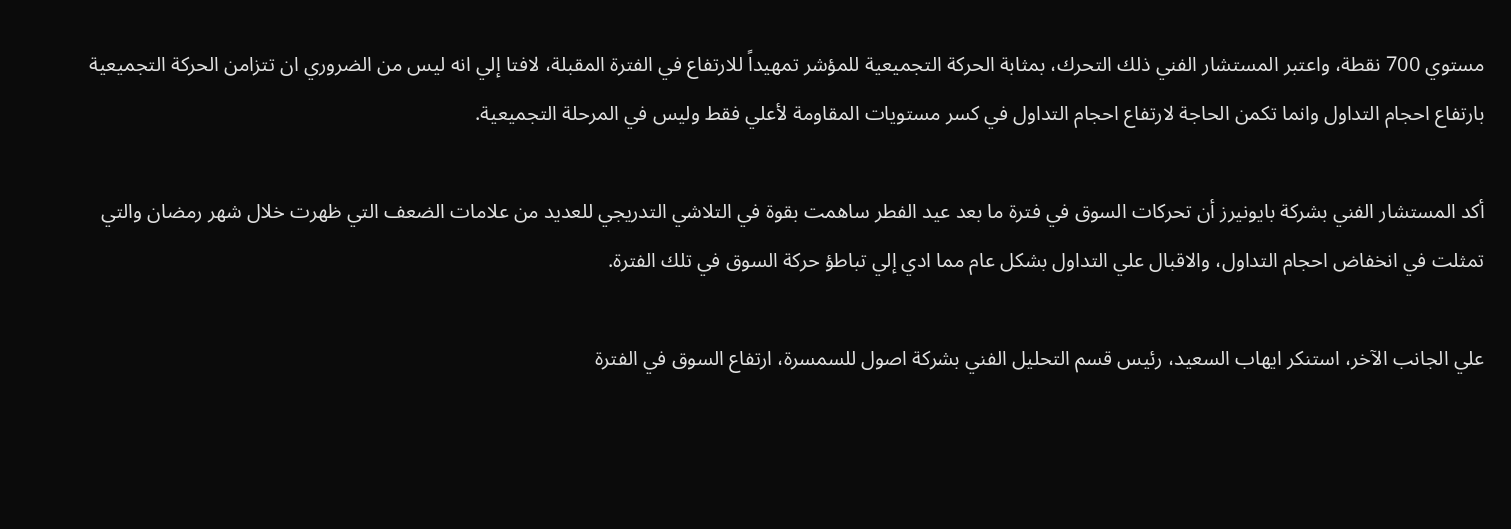مستوي 700 نقطة، واعتبر المستشار الفني ذلك التحرك، بمثابة الحركة التجميعية للمؤشر تمهيداً للارتفاع في الفترة المقبلة، لافتا إلي انه ليس من الضروري ان تتزامن الحركة التجميعية بارتفاع احجام التداول وانما تكمن الحاجة لارتفاع احجام التداول في كسر مستويات المقاومة لأعلي فقط وليس في المرحلة التجميعية.

أكد المستشار الفني بشركة بايونيرز أن تحركات السوق في فترة ما بعد عيد الفطر ساهمت بقوة في التلاشي التدريجي للعديد من علامات الضعف التي ظهرت خلال شهر رمضان والتي تمثلت في انخفاض احجام التداول، والاقبال علي التداول بشكل عام مما ادي إلي تباطؤ حركة السوق في تلك الفترة.

علي الجانب الآخر، استنكر ايهاب السعيد، رئيس قسم التحليل الفني بشركة اصول للسمسرة، ارتفاع السوق في الفترة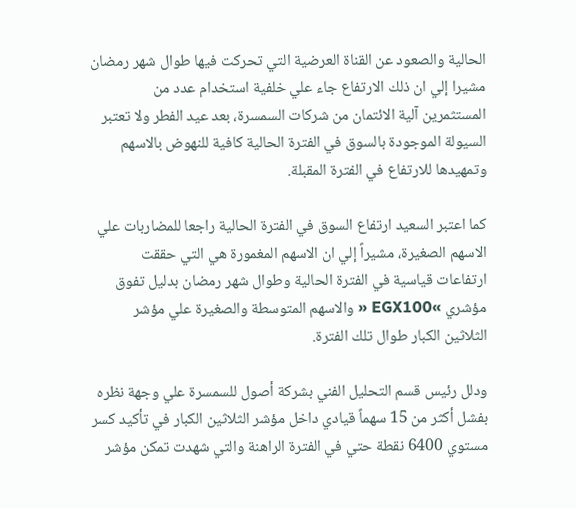الحالية والصعود عن القناة العرضية التي تحركت فيها طوال شهر رمضان مشيرا إلي ان ذلك الارتفاع جاء علي خلفية استخدام عدد من المستثمرين آلية الائتمان من شركات السمسرة، بعد عيد الفطر ولا تعتبر السيولة الموجودة بالسوق في الفترة الحالية كافية للنهوض بالاسهم وتمهيدها للارتفاع في الفترة المقبلة.

كما اعتبر السعيد ارتفاع السوق في الفترة الحالية راجعا للمضاربات علي الاسهم الصغيرة، مشيراً إلي ان الاسهم المغمورة هي التي حققت ارتفاعات قياسية في الفترة الحالية وطوال شهر رمضان بدليل تفوق مؤشري »EGX100 « والاسهم المتوسطة والصغيرة علي مؤشر الثلاثين الكبار طوال تلك الفترة.

ودلل رئيس قسم التحليل الفني بشركة أصول للسمسرة علي وجهة نظره بفشل أكثر من 15 سهماً قيادي داخل مؤشر الثلاثين الكبار في تأكيد كسر مستوي 6400 نقطة حتي في الفترة الراهنة والتي شهدت تمكن مؤشر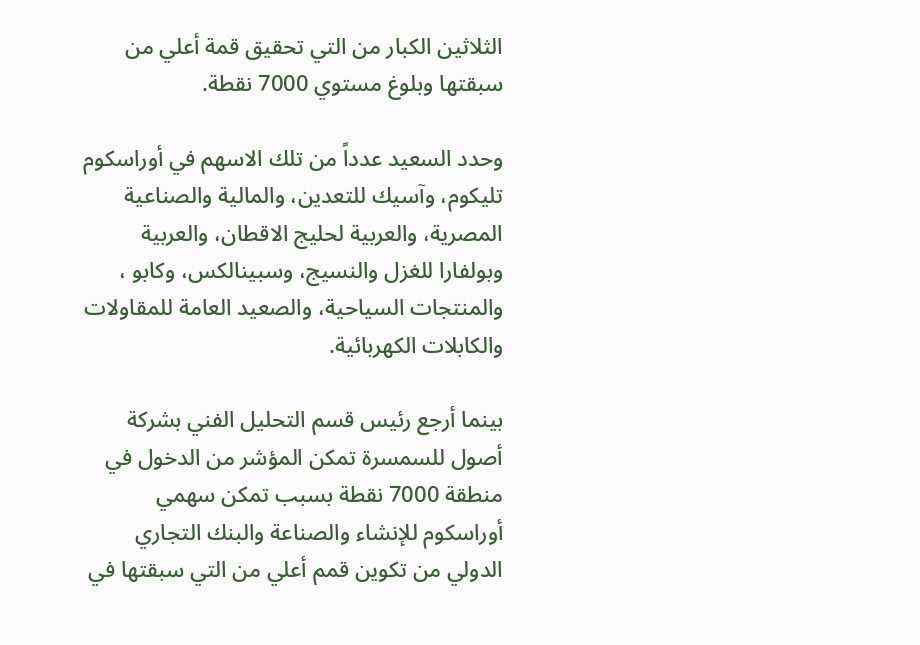الثلاثين الكبار من التي تحقيق قمة أعلي من سبقتها وبلوغ مستوي 7000 نقطة.

وحدد السعيد عدداً من تلك الاسهم في أوراسكوم تليكوم، وآسيك للتعدين، والمالية والصناعية المصرية، والعربية لحليج الاقطان، والعربية وبولفارا للغزل والنسيج، وسبينالكس، وكابو ، والمنتجات السياحية، والصعيد العامة للمقاولات والكابلات الكهربائية.

بينما أرجع رئيس قسم التحليل الفني بشركة أصول للسمسرة تمكن المؤشر من الدخول في منطقة 7000 نقطة بسبب تمكن سهمي أوراسكوم للإنشاء والصناعة والبنك التجاري الدولي من تكوين قمم أعلي من التي سبقتها في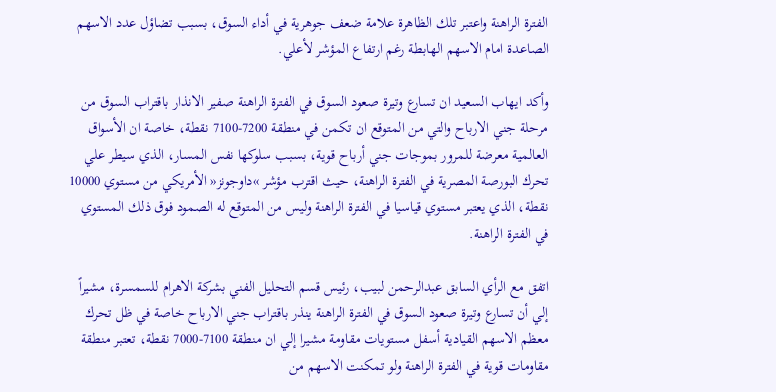الفترة الراهنة واعتبر تلك الظاهرة علامة ضعف جوهرية في أداء السوق، بسبب تضاؤل عدد الاسهم الصاعدة امام الاسهم الهابطة رغم ارتفاع المؤشر لأعلي.

وأكد ايهاب السعيد ان تسارع وتيرة صعود السوق في الفترة الراهنة صفير الانذار باقتراب السوق من مرحلة جني الارباح والتي من المتوقع ان تكمن في منطقة 7200-7100 نقطة، خاصة ان الأسواق العالمية معرضة للمرور بموجات جني أرباح قوية، بسبب سلوكها نفس المسار، الذي سيطر علي تحرك البورصة المصرية في الفترة الراهنة، حيث اقترب مؤشر »داوجونز« الأمريكي من مستوي 10000 نقطة، الذي يعتبر مستوي قياسيا في الفترة الراهنة وليس من المتوقع له الصمود فوق ذلك المستوي في الفترة الراهنة.

اتفق مع الرأي السابق عبدالرحمن لبيب، رئيس قسم التحليل الفني بشركة الاهرام للسمسرة، مشيراً إلي أن تسارع وتيرة صعود السوق في الفترة الراهنة ينذر باقتراب جني الارباح خاصة في ظل تحرك معظم الاسهم القيادية أسفل مستويات مقاومة مشيرا إلي ان منطقة 7100-7000 نقطة، تعتبر منطقة مقاومات قوية في الفترة الراهنة ولو تمكنت الاسهم من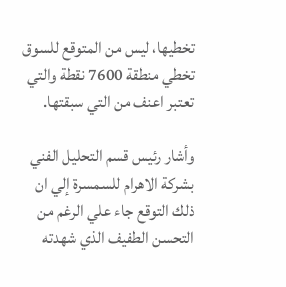تخطيها، ليس من المتوقع للسوق تخطي منطقة 7600 نقطة والتي تعتبر اعنف من التي سبقتها.

وأشار رئيس قسم التحليل الفني بشركة الاهرام للسمسرة إلي ان ذلك التوقع جاء علي الرغم من التحسن الطفيف الذي شهدته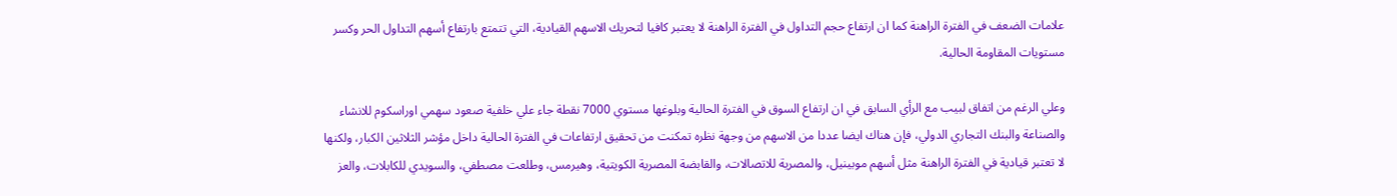علامات الضعف في الفترة الراهنة كما ان ارتفاع حجم التداول في الفترة الراهنة لا يعتبر كافيا لتحريك الاسهم القيادية، التي تتمتع بارتفاع أسهم التداول الحر وكسر مستويات المقاومة الحالية.

وعلي الرغم من اتفاق لبيب مع الرأي السابق في ان ارتفاع السوق في الفترة الحالية وبلوغها مستوي 7000 نقطة جاء علي خلفية صعود سهمي اوراسكوم للانشاء والصناعة والبنك التجاري الدولي، فإن هناك ايضا عددا من الاسهم من وجهة نظره تمكنت من تحقيق ارتفاعات في الفترة الحالية داخل مؤشر الثلاثين الكبار، ولكنها لا تعتبر قيادية في الفترة الراهنة مثل أسهم موبينيل، والمصرية للاتصالات، والقابضة المصرية الكويتية، وهيرمس، وطلعت مصطفي، والسويدي للكابلات، والعز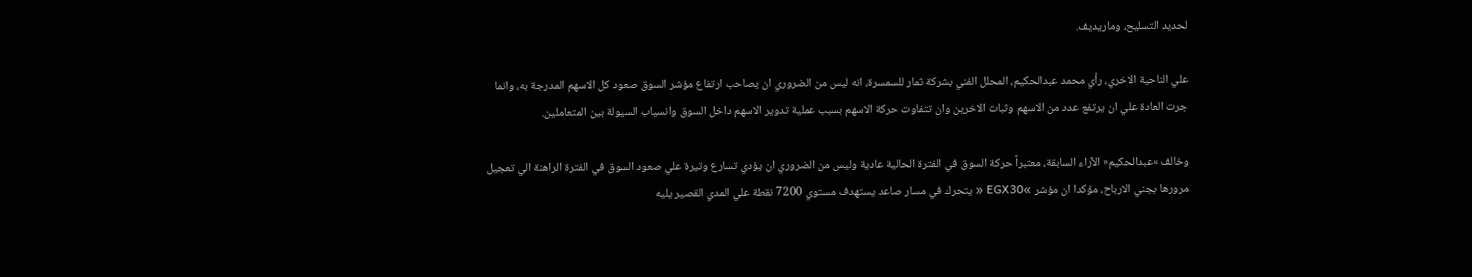لحديد التسليح، وماريديف.

علي الناحية الاخري، رأي محمد عبدالحكيم، المحلل الفني بشركة ثمار للسمسرة، انه ليس من الضروري ان يصاحب ارتفاع مؤشر السوق صعود كل الاسهم المدرجة به، وانما جرت العادة علي ان يرتفع عدد من الاسهم وثبات الاخرين وان تتفاوت حركة الاسهم بسبب عملية تدوير الاسهم داخل السوق وانسياب السيولة بين المتعاملين.

وخالف »عبدالحكيم« الآراء السابقة، معتبراً حركة السوق في الفترة الحالية عادية وليس من الضروري ان يؤدي تسارع وتيرة علي صعود السوق في الفترة الراهنة الي تعجيل مرورها بجني الارباح، مؤكدا ان مؤشر »EGX30 « يتحرك في مسار صاعد يستهدف مستوي 7200 نقطة علي المدي القصير يليه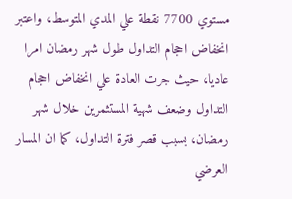مستوي 7700 نقطة علي المدي المتوسط، واعتبر انخفاض احجام التداول طول شهر رمضان امرا عاديا، حيث جرت العادة علي انخفاض احجام التداول وضعف شهية المستثمرين خلال شهر رمضان، بسبب قصر فترة التداول، كما ان المسار العرضي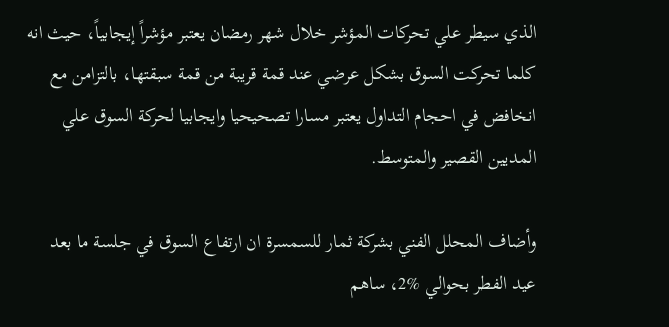الذي سيطر علي تحركات المؤشر خلال شهر رمضان يعتبر مؤشراً إيجابياً، حيث انه كلما تحركت السوق بشكل عرضي عند قمة قريبة من قمة سبقتها، بالتزامن مع انخافض في احجام التداول يعتبر مسارا تصحيحيا وايجابيا لحركة السوق علي المديين القصير والمتوسط.

وأضاف المحلل الفني بشركة ثمار للسمسرة ان ارتفاع السوق في جلسة ما بعد عيد الفطر بحوالي %2، ساهم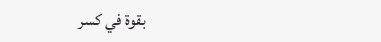بقوة في كسر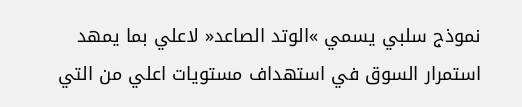نموذج سلبي يسمي »الوتد الصاعد« لاعلي بما يمهد استمرار السوق في استهداف مستويات اعلي من التي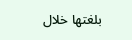بلغتها خلال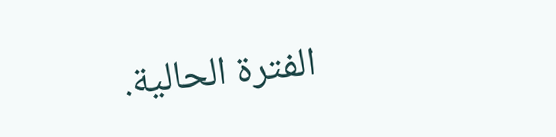الفترة الحالية.